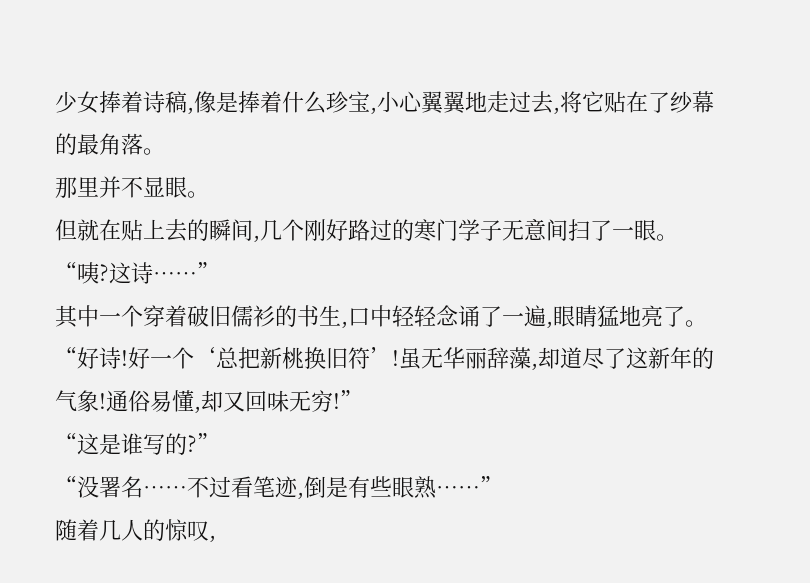少女捧着诗稿,像是捧着什么珍宝,小心翼翼地走过去,将它贴在了纱幕的最角落。
那里并不显眼。
但就在贴上去的瞬间,几个刚好路过的寒门学子无意间扫了一眼。
“咦?这诗……”
其中一个穿着破旧儒衫的书生,口中轻轻念诵了一遍,眼睛猛地亮了。
“好诗!好一个‘总把新桃换旧符’!虽无华丽辞藻,却道尽了这新年的气象!通俗易懂,却又回味无穷!”
“这是谁写的?”
“没署名……不过看笔迹,倒是有些眼熟……”
随着几人的惊叹,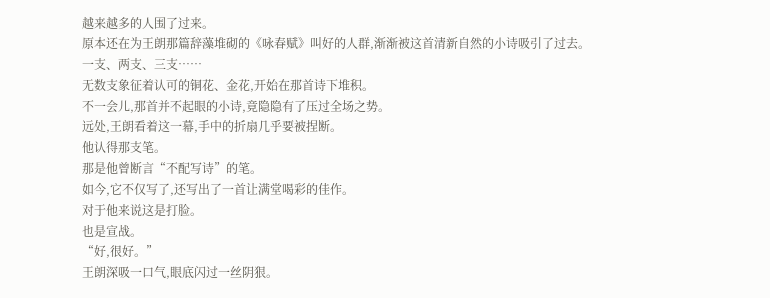越来越多的人围了过来。
原本还在为王朗那篇辞藻堆砌的《咏春赋》叫好的人群,渐渐被这首清新自然的小诗吸引了过去。
一支、两支、三支……
无数支象征着认可的铜花、金花,开始在那首诗下堆积。
不一会儿,那首并不起眼的小诗,竟隐隐有了压过全场之势。
远处,王朗看着这一幕,手中的折扇几乎要被捏断。
他认得那支笔。
那是他曾断言“不配写诗”的笔。
如今,它不仅写了,还写出了一首让满堂喝彩的佳作。
对于他来说这是打脸。
也是宣战。
“好,很好。”
王朗深吸一口气,眼底闪过一丝阴狠。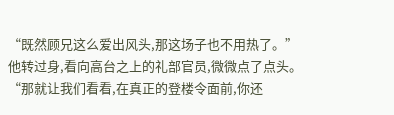“既然顾兄这么爱出风头,那这场子也不用热了。”
他转过身,看向高台之上的礼部官员,微微点了点头。
“那就让我们看看,在真正的登楼令面前,你还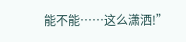能不能……这么潇洒!”